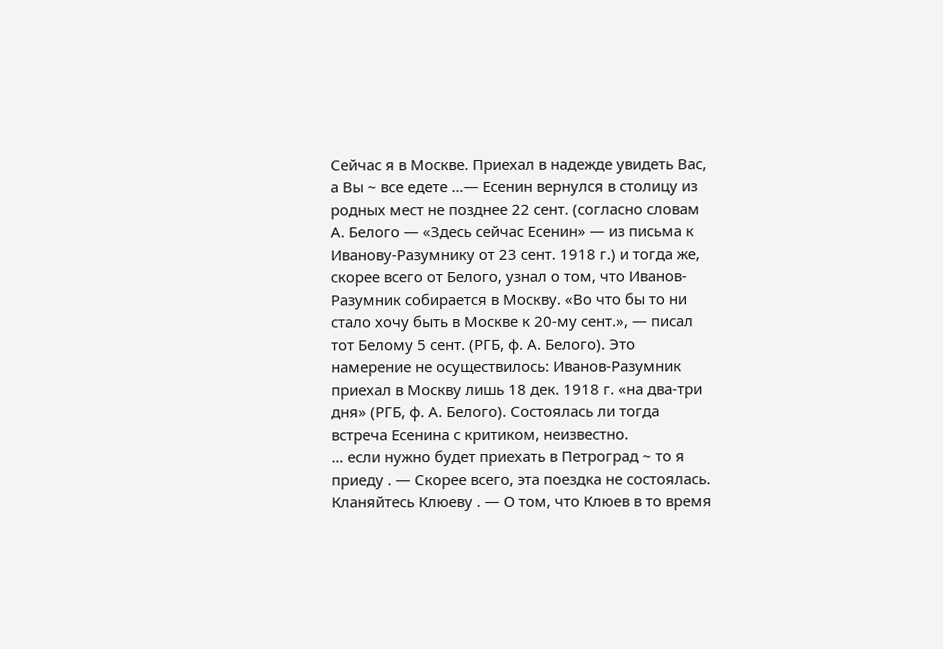Сейчас я в Москве. Приехал в надежде увидеть Вас, а Вы ~ все едете …— Есенин вернулся в столицу из родных мест не позднее 22 сент. (согласно словам А. Белого — «Здесь сейчас Есенин» — из письма к Иванову-Разумнику от 23 сент. 1918 г.) и тогда же, скорее всего от Белого, узнал о том, что Иванов-Разумник собирается в Москву. «Во что бы то ни стало хочу быть в Москве к 20-му сент.», — писал тот Белому 5 сент. (РГБ, ф. А. Белого). Это намерение не осуществилось: Иванов-Разумник приехал в Москву лишь 18 дек. 1918 г. «на два-три дня» (РГБ, ф. А. Белого). Состоялась ли тогда встреча Есенина с критиком, неизвестно.
… если нужно будет приехать в Петроград ~ то я приеду . — Скорее всего, эта поездка не состоялась.
Кланяйтесь Клюеву . — О том, что Клюев в то время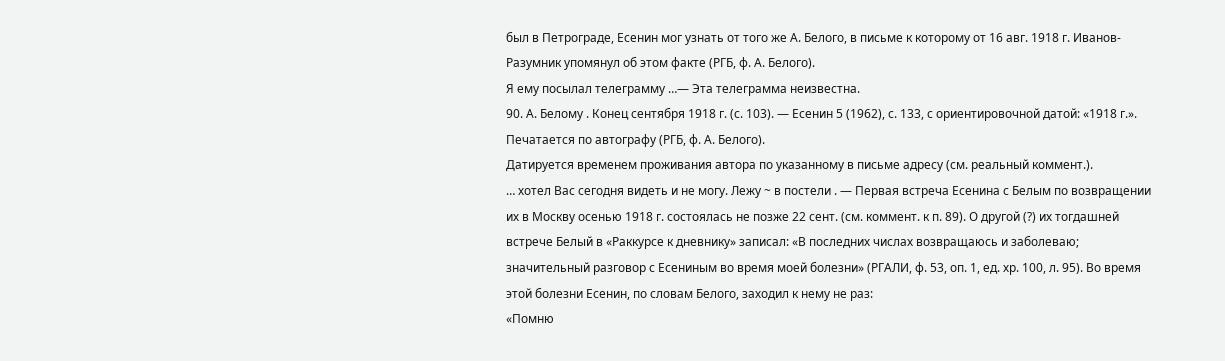был в Петрограде, Есенин мог узнать от того же А. Белого, в письме к которому от 16 авг. 1918 г. Иванов-Разумник упомянул об этом факте (РГБ, ф. А. Белого).
Я ему посылал телеграмму …— Эта телеграмма неизвестна.
90. А. Белому . Конец сентября 1918 г. (с. 103). — Есенин 5 (1962), с. 133, с ориентировочной датой: «1918 г.».
Печатается по автографу (РГБ, ф. А. Белого).
Датируется временем проживания автора по указанному в письме адресу (см. реальный коммент.).
… хотел Вас сегодня видеть и не могу. Лежу ~ в постели . — Первая встреча Есенина с Белым по возвращении их в Москву осенью 1918 г. состоялась не позже 22 сент. (см. коммент. к п. 89). О другой (?) их тогдашней встрече Белый в «Раккурсе к дневнику» записал: «В последних числах возвращаюсь и заболеваю; значительный разговор с Есениным во время моей болезни» (РГАЛИ, ф. 53, оп. 1, ед. хр. 100, л. 95). Во время этой болезни Есенин, по словам Белого, заходил к нему не раз:
«Помню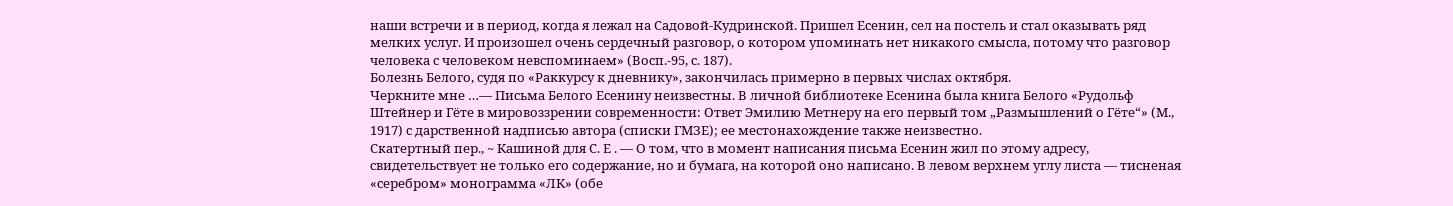наши встречи и в период, когда я лежал на Садовой-Кудринской. Пришел Есенин, сел на постель и стал оказывать ряд мелких услуг. И произошел очень сердечный разговор, о котором упоминать нет никакого смысла, потому что разговор человека с человеком невспоминаем» (Восп.-95, с. 187).
Болезнь Белого, судя по «Раккурсу к дневнику», закончилась примерно в первых числах октября.
Черкните мне …— Письма Белого Есенину неизвестны. В личной библиотеке Есенина была книга Белого «Рудольф Штейнер и Гёте в мировоззрении современности: Ответ Эмилию Метнеру на его первый том „Размышлений о Гёте“» (М., 1917) с дарственной надписью автора (списки ГМЗЕ); ее местонахождение также неизвестно.
Скатертный пер., ~ Кашиной для С. Е . — О том, что в момент написания письма Есенин жил по этому адресу, свидетельствует не только его содержание, но и бумага, на которой оно написано. В левом верхнем углу листа — тисненая «серебром» монограмма «ЛК» (обе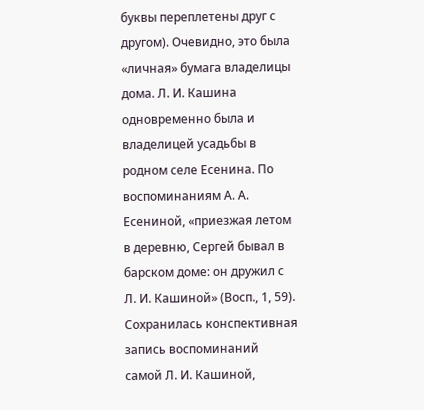буквы переплетены друг с другом). Очевидно, это была «личная» бумага владелицы дома. Л. И. Кашина одновременно была и владелицей усадьбы в родном селе Есенина. По воспоминаниям А. А. Есениной, «приезжая летом в деревню, Сергей бывал в барском доме: он дружил с Л. И. Кашиной» (Восп., 1, 59). Сохранилась конспективная запись воспоминаний самой Л. И. Кашиной,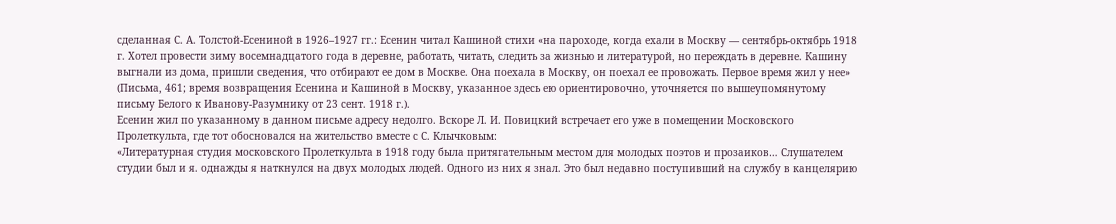сделанная С. А. Толстой-Есениной в 1926–1927 гг.: Есенин читал Кашиной стихи «на пароходе, когда ехали в Москву — сентябрь-октябрь 1918 г. Хотел провести зиму восемнадцатого года в деревне, работать, читать, следить за жизнью и литературой, но переждать в деревне. Кашину выгнали из дома, пришли сведения, что отбирают ее дом в Москве. Она поехала в Москву, он поехал ее провожать. Первое время жил у нее» (Письма, 461; время возвращения Есенина и Кашиной в Москву, указанное здесь ею ориентировочно, уточняется по вышеупомянутому письму Белого к Иванову-Разумнику от 23 сент. 1918 г.).
Есенин жил по указанному в данном письме адресу недолго. Вскоре Л. И. Повицкий встречает его уже в помещении Московского Пролеткульта, где тот обосновался на жительство вместе с С. Клычковым:
«Литературная студия московского Пролеткульта в 1918 году была притягательным местом для молодых поэтов и прозаиков… Слушателем студии был и я. однажды я наткнулся на двух молодых людей. Одного из них я знал. Это был недавно поступивший на службу в канцелярию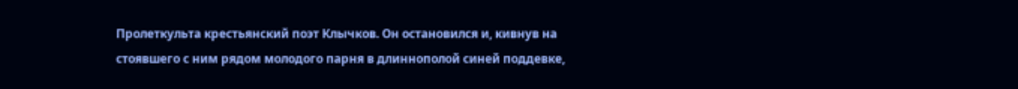Пролеткульта крестьянский поэт Клычков. Он остановился и, кивнув на стоявшего с ним рядом молодого парня в длиннополой синей поддевке,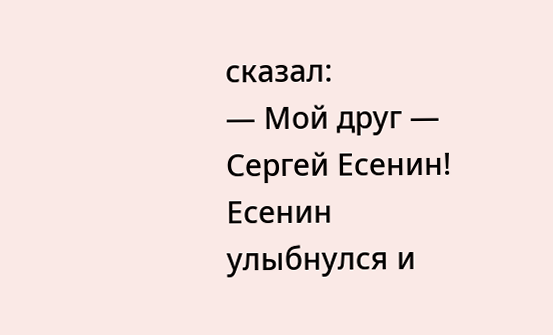сказал:
— Мой друг — Сергей Есенин!
Есенин улыбнулся и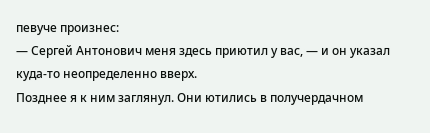певуче произнес:
— Сергей Антонович меня здесь приютил у вас, — и он указал куда-то неопределенно вверх.
Позднее я к ним заглянул. Они ютились в получердачном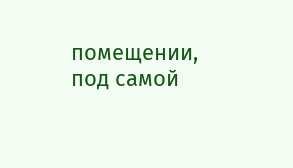помещении, под самой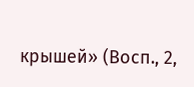крышей» (Восп., 2,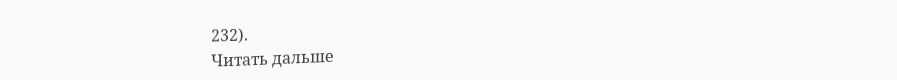232).
Читать дальше